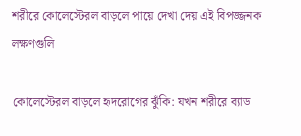শরীরে কোলেস্টেরল বাড়লে পায়ে দেখা দেয় এই বিপজ্জনক লক্ষণগুলি

কোলেস্টেরল বাড়লে হৃদরোগের ঝুঁকি: যখন শরীরে ব্যাড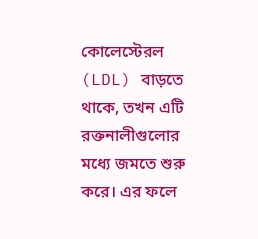কোলেস্টেরল (LDL) বাড়তে থাকে, তখন এটি রক্তনালীগুলোর মধ্যে জমতে শুরু করে। এর ফলে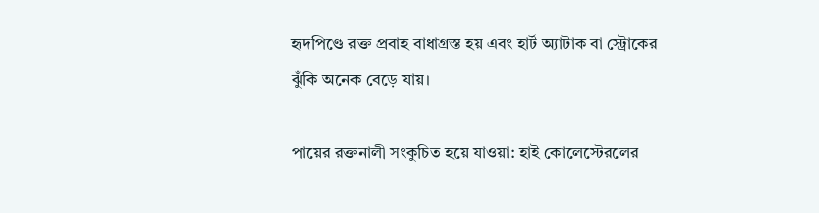হৃদপিণ্ডে রক্ত প্রবাহ বাধাগ্রস্ত হয় এবং হার্ট অ্যাটাক বা স্ট্রোকের ঝুঁকি অনেক বেড়ে যায়।

পায়ের রক্তনালী সংকুচিত হয়ে যাওয়া: হাই কোলেস্টেরলের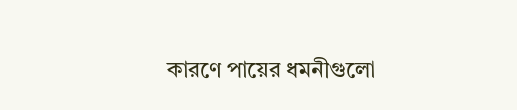কারণে পায়ের ধমনীগুলো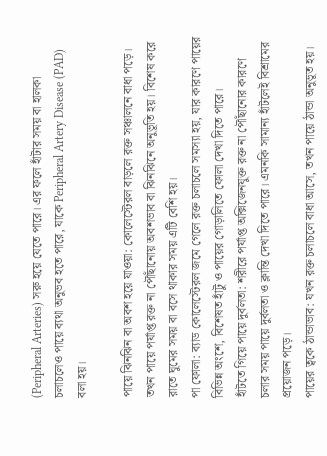(Peripheral Arteries) সরু হয়ে যেতে পারে। এর ফলে হাঁটার সময় বা হালকা চলাচলেও পায়ে ব্যথা অনুভব হতে পারে, যাকে Peripheral Artery Disease (PAD) বলা হয়।

পায়ে ঝিনঝিন বা অবশ হয়ে যাওয়া: কোলেস্টেরল বাড়লে রক্ত সঞ্চালনে বাধা পড়ে। তখন পায়ে পর্যাপ্ত রক্ত না পৌঁছানোয় অবশভাব বা ঝিনঝিনে অনুভূতি হয়। বিশেষ করে রাতে ঘুমের সময় বা বসে থাকার সময় এটি বেশি হয়।
পা ফোলা: ব্যাড কোলেস্টেরল জমে গেলে রক্ত চলাচলে সমস্যা হয়, যার কারণে পায়ের বিভিন্ন অংশে, বিশেষত হাঁটু ও পায়ের গোড়ালিতে ফোলা দেখা দিতে পারে।
হাঁটতে গিয়ে পায়ে দুর্বলতা: শরীরে পর্যাপ্ত অক্সিজেনযুক্ত রক্ত না পৌঁছানোর কারণে চলার সময় পায়ে দুর্বলতা ও ক্লান্তি দেখা দিতে পারে। এমনকি সামান্য হাঁটলেই বিশ্রামের প্রয়োজন পড়ে।
পায়ের ত্বকে ঠান্ডাভাব: যখন রক্ত চলাচলে বাধা আসে, তখন পায়ে ঠান্ডা অনুভূত হয়।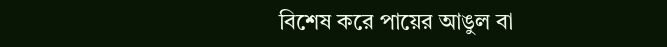বিশেষ করে পায়ের আঙুল বা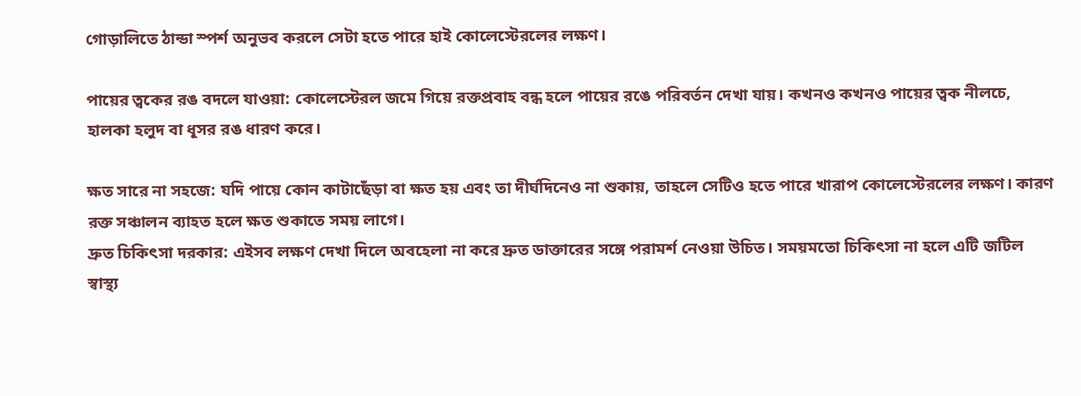গোড়ালিতে ঠান্ডা স্পর্শ অনুভব করলে সেটা হতে পারে হাই কোলেস্টেরলের লক্ষণ।

পায়ের ত্বকের রঙ বদলে যাওয়া: কোলেস্টেরল জমে গিয়ে রক্তপ্রবাহ বন্ধ হলে পায়ের রঙে পরিবর্তন দেখা যায়। কখনও কখনও পায়ের ত্বক নীলচে, হালকা হলুদ বা ধূসর রঙ ধারণ করে।

ক্ষত সারে না সহজে: যদি পায়ে কোন কাটাছেঁড়া বা ক্ষত হয় এবং তা দীর্ঘদিনেও না শুকায়, তাহলে সেটিও হতে পারে খারাপ কোলেস্টেরলের লক্ষণ। কারণ রক্ত সঞ্চালন ব্যাহত হলে ক্ষত শুকাতে সময় লাগে।
দ্রুত চিকিৎসা দরকার: এইসব লক্ষণ দেখা দিলে অবহেলা না করে দ্রুত ডাক্তারের সঙ্গে পরামর্শ নেওয়া উচিত। সময়মতো চিকিৎসা না হলে এটি জটিল স্বাস্থ্য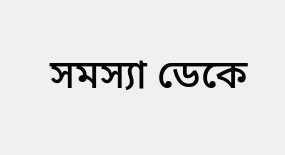সমস্যা ডেকে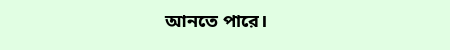আনতে পারে।